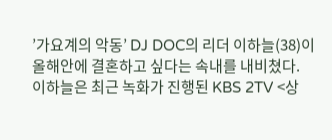’가요계의 악동’ DJ DOC의 리더 이하늘(38)이 올해안에 결혼하고 싶다는 속내를 내비쳤다.
이하늘은 최근 녹화가 진행된 KBS 2TV <상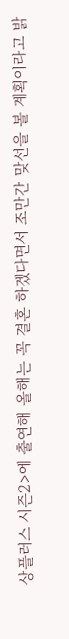상플러스 시즌2>에 출연해 올해는 꼭 결혼 하겠다면서 조만간 맞선을 볼 계획이라고 밝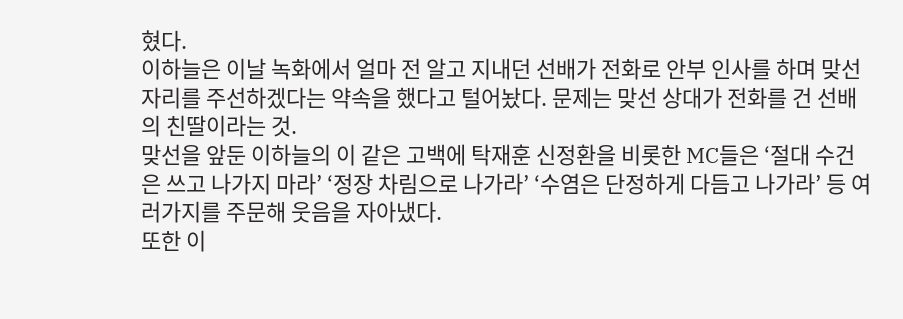혔다.
이하늘은 이날 녹화에서 얼마 전 알고 지내던 선배가 전화로 안부 인사를 하며 맞선자리를 주선하겠다는 약속을 했다고 털어놨다. 문제는 맞선 상대가 전화를 건 선배의 친딸이라는 것.
맞선을 앞둔 이하늘의 이 같은 고백에 탁재훈 신정환을 비롯한 MC들은 ‘절대 수건은 쓰고 나가지 마라’ ‘정장 차림으로 나가라’ ‘수염은 단정하게 다듬고 나가라’ 등 여러가지를 주문해 웃음을 자아냈다.
또한 이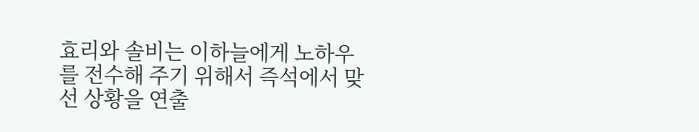효리와 솔비는 이하늘에게 노하우를 전수해 주기 위해서 즉석에서 맞선 상황을 연출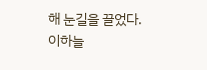해 눈길을 끌었다.
이하늘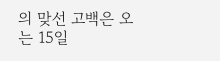의 맞선 고백은 오는 15일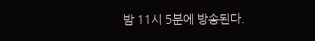밤 11시 5분에 방송된다.